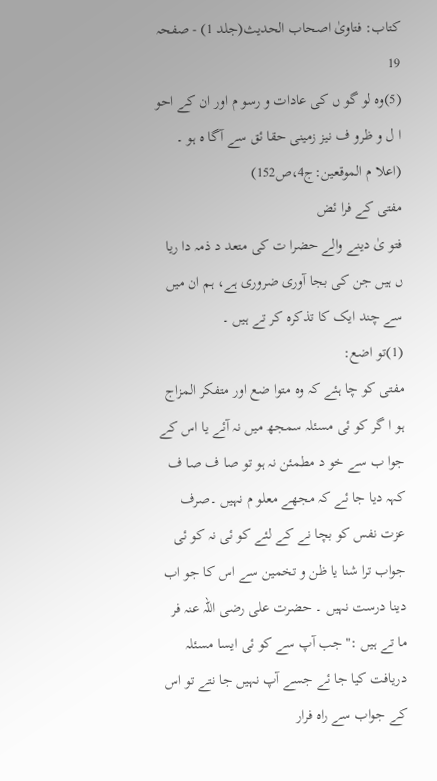کتاب: فتاویٰ اصحاب الحدیث(جلد 1) - صفحہ 19
(5)وہ لو گو ں کی عادات و رسو م اور ان کے احو ا ل و ظرو ف نیز زمینی حقا ئق سے آگا ہ ہو ۔ (اعلا م الموقعین:ج4،ص152)
مفتی کے فرا ئض
فتو یٰ دینے والے حضرا ت کی متعد د ذمہ دا ریا ں ہیں جن کی بجا آوری ضروری ہے، ہم ان میں سے چند ایک کا تذکرہ کر تے ہیں ۔
(1)تو اضع:
مفتی کو چا ہئے کہ وہ متوا ضع اور متفکر المزاج ہو ا گر کو ئی مسئلہ سمجھ میں نہ آئے یا اس کے جوا ب سے خو د مطمئن نہ ہو تو صا ف صا ف کہہ دیا جا ئے کہ مجھے معلو م نہیں ۔صرف عزت نفس کو بچا نے کے لئے کو ئی نہ کو ئی جواب ترا شنا یا ظن و تخمین سے اس کا جو اب دینا درست نہیں ۔ حضرت علی رضی اللہ عنہ فر ما تے ہیں :"جب آپ سے کو ئی ایسا مسئلہ دریافت کیا جا ئے جسے آپ نہیں جا نتے تو اس کے جواب سے راہ فرار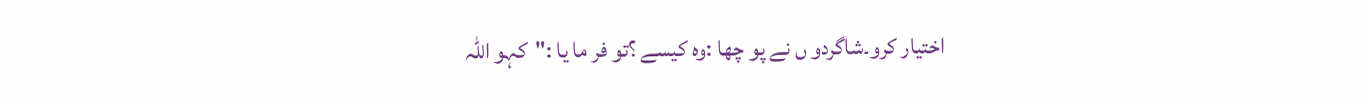اختیار کرو۔شاگردو ں نے پو چھا :وہ کیسے ؟تو فر ما یا :"کہو اللہ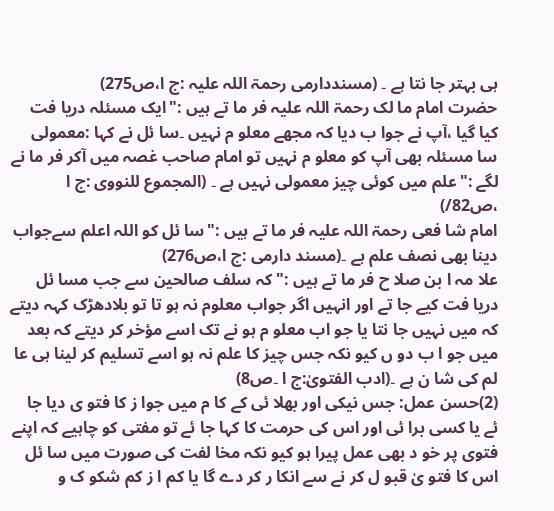ہی بہتر جا نتا ہے ۔ (مسنددارمی رحمۃ اللہ علیہ :ج ا،ص275)
حضرت امام ما لک رحمۃ اللہ علیہ فر ما تے ہیں :"ایک مسئلہ دریا فت کیا گیا ،آپ نے جوا ب دیا کہ مجھے معلو م نہیں ۔سا ئل نے کہا :معمولی سا مسئلہ بھی آپ کو معلو م نہیں تو امام صاحب غصہ میں آکر فر ما نے لگے :"علم میں کوئی چیز معمولی نہیں ہے ۔ (المجموع للنووی :ج ا ،ص82/)
امام شا فعی رحمۃ اللہ علیہ فر ما تے ہیں :"سا ئل کو اللہ اعلم سےجواب دینا بھی نصف علم ہے ۔(مسند دارمی :ج ا،ص276)
علا مہ ا بن صلا ح فر ما تے ہیں :"کہ سلف صالحین سے جب مسا ئل دریا فت کیے جا تے اور انہیں اگر جواب معلوم نہ ہو تا تو بلادھڑک کہہ دیتے کہ میں نہیں جا نتا یا جو اب معلو م ہو نے تک اسے مؤخر کر دیتے کہ بعد میں جو ا ب دو ں کیو نکہ جس چیز کا علم نہ ہو اسے تسلیم کر لینا ہی عا لم کی شا ن ہے ۔(ادب الفتویٰ:ج ا ۔ص8)
(2)حسن عمل: جس نیکی اور بھلا ئی کے کا م میں جوا ز کا فتو ی دیا جا ئے یا کسی برا ئی اور اس کی حرمت کا کہا جا ئے تو مفتی کو چاہیے کہ اپنے فتوی پر خو د بھی عمل پیرا ہو کیو نکہ مخا لفت کی صورت میں سا ئل اس کا فتو یٰ قبو ل کر نے سے انکا ر کر دے گا یا کم ا ز کم شکو ک و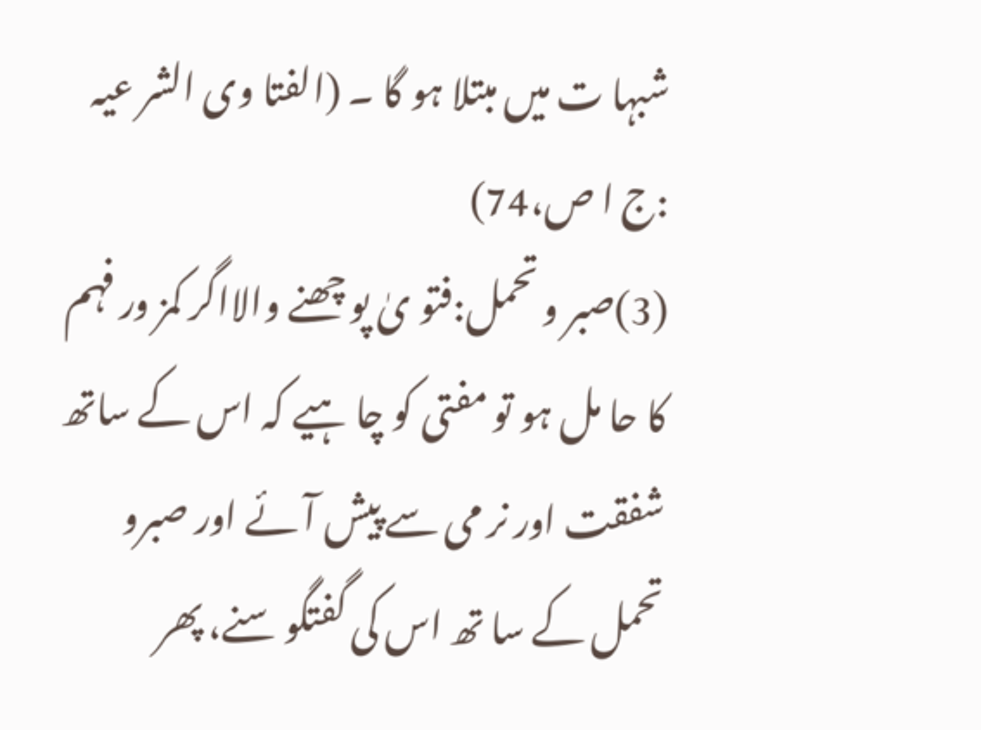شبہا ت میں مبتلا ہو گا ۔ (الفتا وی الشر عیہ :ج ا ص،74)
(3)صبر و تحمل:فتو یٰ پو چھنے والااگر کمز ور فہم کا حا مل ہو تو مفتی کو چا ہیے کہ اس کے ساتھ شفقت اور نر می سے پیش آئے اور صبرو تحمل کے سا تھ اس کی گفتگو سنے، پھر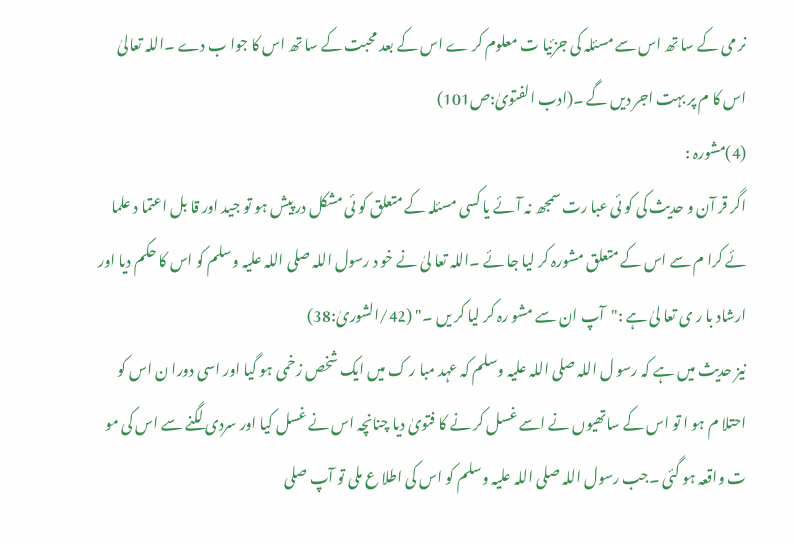نر می کے سا تھ اس سے مسئلہ کی جزئیا ت معلوم کر ے اس کے بعد محبت کے سا تھ اس کا جوا ب دے ۔اللہ تعالیٰ اس کا م پر بہت اجر دیں گے ۔(ادب الفتویٰ:ص101)
(4)مشورہ :
اگر قر آن و حدیث کی کو ئی عبا رت سمجھ نہ آئے یا کسی مسئلہ کے متعلق کو ئی مشکل در پیش ہو تو جید اور قا بل اعتما د علما ئے کرا م سے اس کے متعلق مشورہ کر لیا جا ئے ۔اللہ تعا لیٰ نے خو د رسول اللہ صلی اللہ علیہ وسلم کو اس کا حکم دیا اور ارشاد با ر ی تعا لیٰ ہے :"آپ ان سے مشو رہ کر لیا کر یں ۔" (42/الشوریٰ:38)
نیز حدیث میں ہے کہ رسو ل اللہ صلی اللہ علیہ وسلم کہ عہد مبا ر ک میں ایک شخص زخمی ہو گیا اور اسی دورا ن اس کو احتلا م ہو ا تو اس کے ساتھیوں نے اسے غسل کر نے کا فتویٰ دیا چنانچہ اس نے غسل کیا اور سردی لگنے سے اس کی مو ت واقعہ ہو گئی ۔جب رسول اللہ صلی اللہ علیہ وسلم کو اس کی اطلا ع ملی تو آپ صلی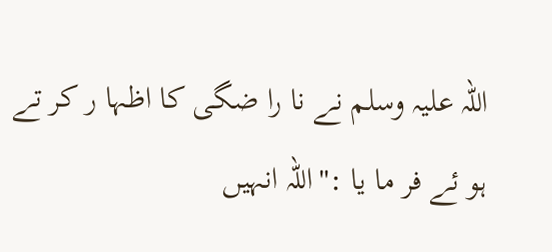اللہ علیہ وسلم نے نا را ضگی کا اظہا ر کر تے ہو ئے فر ما یا :"اللہ انہیں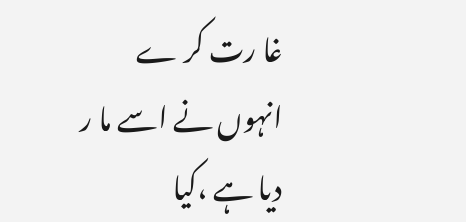غا رت کر ے انہوں نے اسے ما ر دیا ہے ،کیا